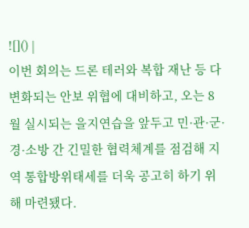![]() |
이번 회의는 드론 테러와 복합 재난 등 다변화되는 안보 위협에 대비하고, 오는 8월 실시되는 을지연습을 앞두고 민·관·군·경·소방 간 긴밀한 협력체계를 점검해 지역 통합방위태세를 더욱 공고히 하기 위해 마련됐다.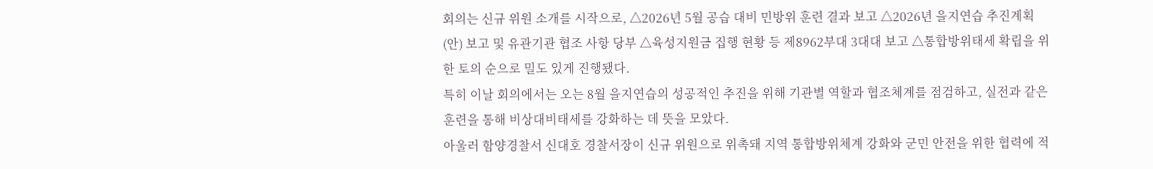회의는 신규 위원 소개를 시작으로, △2026년 5월 공습 대비 민방위 훈련 결과 보고 △2026년 을지연습 추진계획(안) 보고 및 유관기관 협조 사항 당부 △육성지원금 집행 현황 등 제8962부대 3대대 보고 △통합방위태세 확립을 위한 토의 순으로 밀도 있게 진행됐다.
특히 이날 회의에서는 오는 8월 을지연습의 성공적인 추진을 위해 기관별 역할과 협조체계를 점검하고, 실전과 같은 훈련을 통해 비상대비태세를 강화하는 데 뜻을 모았다.
아울러 함양경찰서 신대호 경찰서장이 신규 위원으로 위촉돼 지역 통합방위체계 강화와 군민 안전을 위한 협력에 적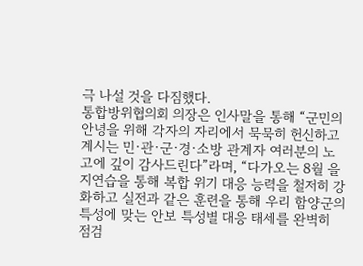극 나설 것을 다짐했다.
통합방위협의회 의장은 인사말을 통해 “군민의 안녕을 위해 각자의 자리에서 묵묵히 헌신하고 계시는 민·관·군·경·소방 관계자 여러분의 노고에 깊이 감사드린다”라며, “다가오는 8월 을지연습을 통해 복합 위기 대응 능력을 철저히 강화하고 실전과 같은 훈련을 통해 우리 함양군의 특성에 맞는 안보 특성별 대응 태세를 완벽히 점검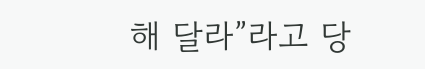해 달라”라고 당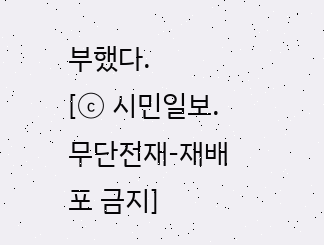부했다.
[ⓒ 시민일보. 무단전재-재배포 금지]